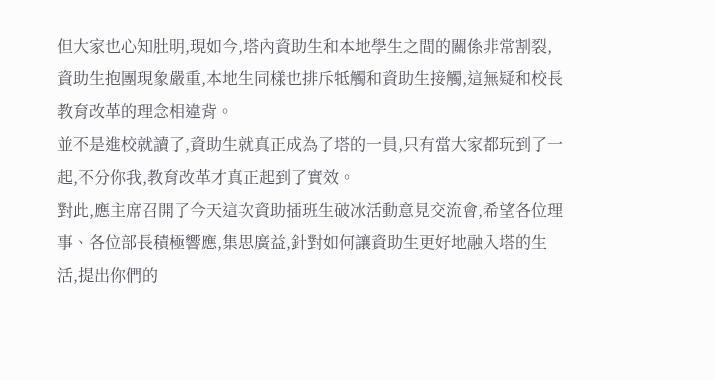但大家也心知肚明,現如今,塔內資助生和本地學生之間的關係非常割裂,資助生抱團現象嚴重,本地生同樣也排斥牴觸和資助生接觸,這無疑和校長教育改革的理念相違背。
並不是進校就讀了,資助生就真正成為了塔的一員,只有當大家都玩到了一起,不分你我,教育改革才真正起到了實效。
對此,應主席召開了今天這次資助插班生破冰活動意見交流會,希望各位理事、各位部長積極響應,集思廣益,針對如何讓資助生更好地融入塔的生活,提出你們的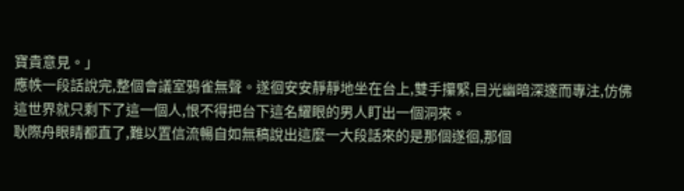寶貴意見。」
應帙一段話說完,整個會議室鴉雀無聲。遂徊安安靜靜地坐在台上,雙手攥緊,目光幽暗深邃而專注,仿佛這世界就只剩下了這一個人,恨不得把台下這名耀眼的男人盯出一個洞來。
耿際舟眼睛都直了,難以置信流暢自如無稿說出這麼一大段話來的是那個遂徊,那個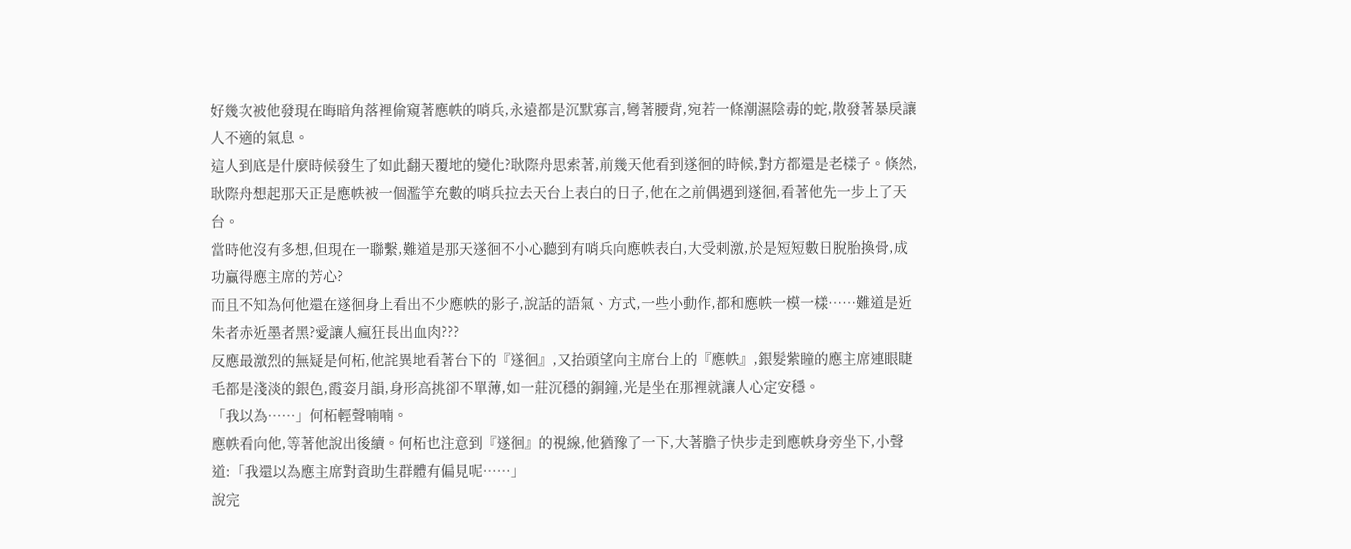好幾次被他發現在晦暗角落裡偷窺著應帙的哨兵,永遠都是沉默寡言,彎著腰背,宛若一條潮濕陰毒的蛇,散發著暴戾讓人不適的氣息。
這人到底是什麼時候發生了如此翻天覆地的變化?耿際舟思索著,前幾天他看到遂徊的時候,對方都還是老樣子。倏然,耿際舟想起那天正是應帙被一個濫竽充數的哨兵拉去天台上表白的日子,他在之前偶遇到遂徊,看著他先一步上了天台。
當時他沒有多想,但現在一聯繫,難道是那天遂徊不小心聽到有哨兵向應帙表白,大受刺激,於是短短數日脫胎換骨,成功贏得應主席的芳心?
而且不知為何他還在遂徊身上看出不少應帙的影子,說話的語氣、方式,一些小動作,都和應帙一模一樣……難道是近朱者赤近墨者黑?愛讓人瘋狂長出血肉???
反應最激烈的無疑是何柘,他詫異地看著台下的『遂徊』,又抬頭望向主席台上的『應帙』,銀髮紫瞳的應主席連眼睫毛都是淺淡的銀色,霞姿月韻,身形高挑卻不單薄,如一莊沉穩的銅鐘,光是坐在那裡就讓人心定安穩。
「我以為……」何柘輕聲喃喃。
應帙看向他,等著他說出後續。何柘也注意到『遂徊』的視線,他猶豫了一下,大著膽子快步走到應帙身旁坐下,小聲道:「我還以為應主席對資助生群體有偏見呢……」
說完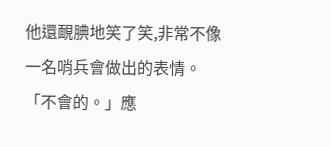他還靦腆地笑了笑,非常不像一名哨兵會做出的表情。
「不會的。」應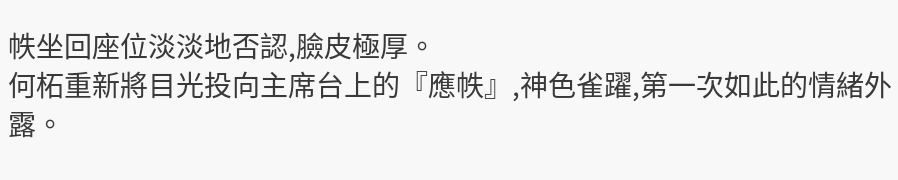帙坐回座位淡淡地否認,臉皮極厚。
何柘重新將目光投向主席台上的『應帙』,神色雀躍,第一次如此的情緒外露。